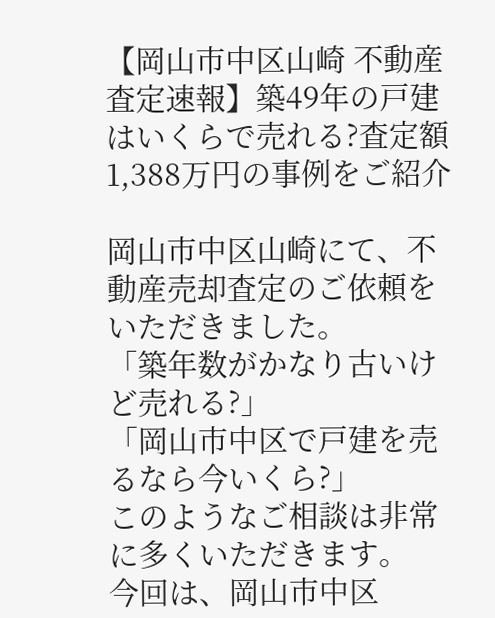【岡山市中区山崎 不動産査定速報】築49年の戸建はいくらで売れる?査定額1,388万円の事例をご紹介

岡山市中区山崎にて、不動産売却査定のご依頼をいただきました。
「築年数がかなり古いけど売れる?」
「岡山市中区で戸建を売るなら今いくら?」
このようなご相談は非常に多くいただきます。
今回は、岡山市中区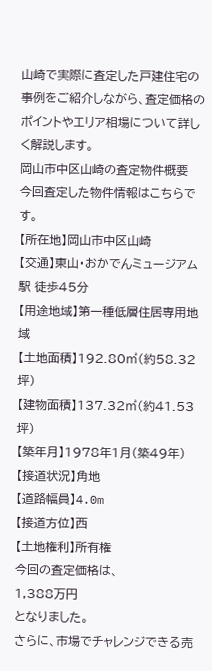山崎で実際に査定した戸建住宅の事例をご紹介しながら、査定価格のポイントやエリア相場について詳しく解説します。
岡山市中区山崎の査定物件概要
今回査定した物件情報はこちらです。
【所在地】岡山市中区山崎
【交通】東山・おかでんミュージアム駅 徒歩45分
【用途地域】第一種低層住居専用地域
【土地面積】192.80㎡(約58.32坪)
【建物面積】137.32㎡(約41.53坪)
【築年月】1978年1月(築49年)
【接道状況】角地
【道路幅員】4.0m
【接道方位】西
【土地権利】所有権
今回の査定価格は、
1,388万円
となりました。
さらに、市場でチャレンジできる売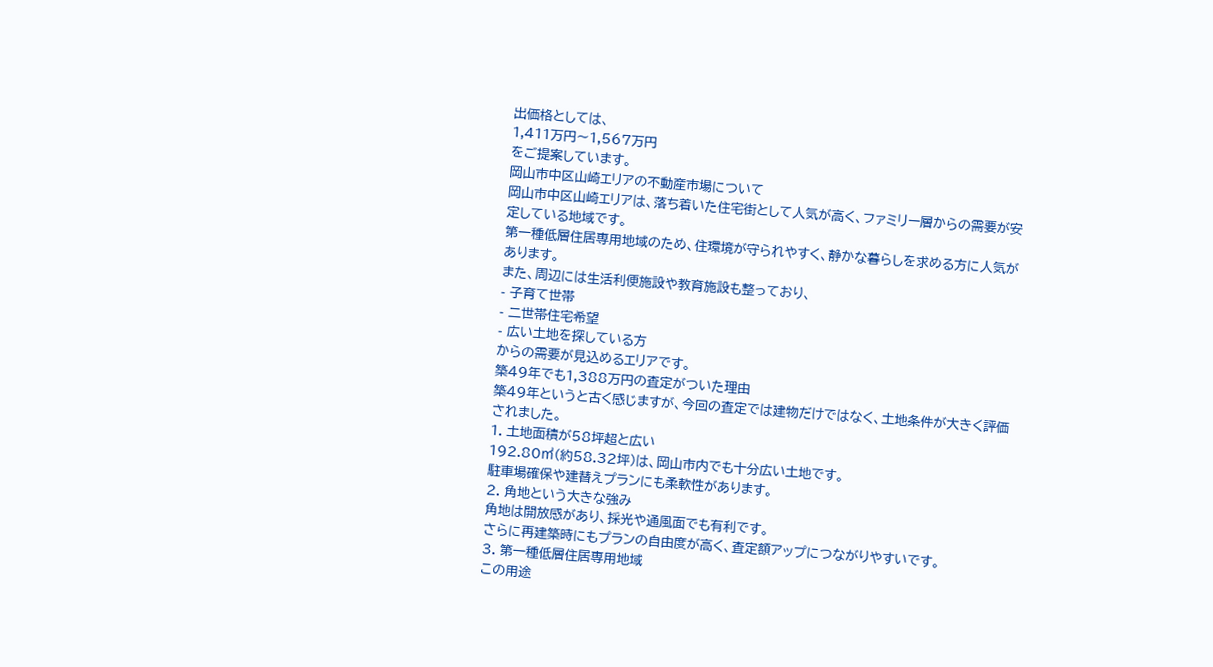出価格としては、
1,411万円〜1,567万円
をご提案しています。
岡山市中区山崎エリアの不動産市場について
岡山市中区山崎エリアは、落ち着いた住宅街として人気が高く、ファミリー層からの需要が安定している地域です。
第一種低層住居専用地域のため、住環境が守られやすく、静かな暮らしを求める方に人気があります。
また、周辺には生活利便施設や教育施設も整っており、
- 子育て世帯
- 二世帯住宅希望
- 広い土地を探している方
からの需要が見込めるエリアです。
築49年でも1,388万円の査定がついた理由
築49年というと古く感じますが、今回の査定では建物だけではなく、土地条件が大きく評価されました。
1. 土地面積が58坪超と広い
192.80㎡(約58.32坪)は、岡山市内でも十分広い土地です。
駐車場確保や建替えプランにも柔軟性があります。
2. 角地という大きな強み
角地は開放感があり、採光や通風面でも有利です。
さらに再建築時にもプランの自由度が高く、査定額アップにつながりやすいです。
3. 第一種低層住居専用地域
この用途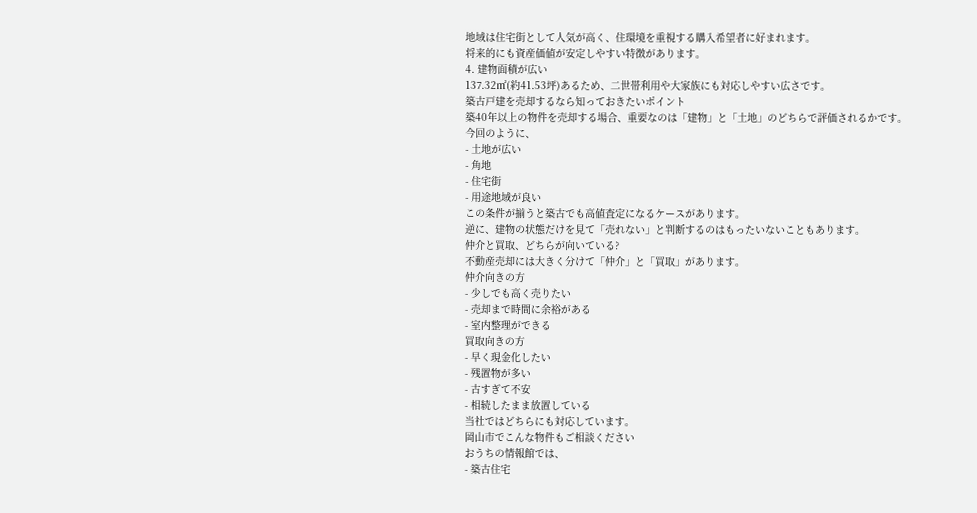地域は住宅街として人気が高く、住環境を重視する購入希望者に好まれます。
将来的にも資産価値が安定しやすい特徴があります。
4. 建物面積が広い
137.32㎡(約41.53坪)あるため、二世帯利用や大家族にも対応しやすい広さです。
築古戸建を売却するなら知っておきたいポイント
築40年以上の物件を売却する場合、重要なのは「建物」と「土地」のどちらで評価されるかです。
今回のように、
- 土地が広い
- 角地
- 住宅街
- 用途地域が良い
この条件が揃うと築古でも高値査定になるケースがあります。
逆に、建物の状態だけを見て「売れない」と判断するのはもったいないこともあります。
仲介と買取、どちらが向いている?
不動産売却には大きく分けて「仲介」と「買取」があります。
仲介向きの方
- 少しでも高く売りたい
- 売却まで時間に余裕がある
- 室内整理ができる
買取向きの方
- 早く現金化したい
- 残置物が多い
- 古すぎて不安
- 相続したまま放置している
当社ではどちらにも対応しています。
岡山市でこんな物件もご相談ください
おうちの情報館では、
- 築古住宅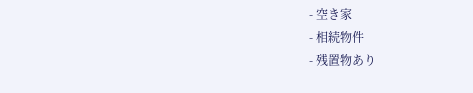- 空き家
- 相続物件
- 残置物あり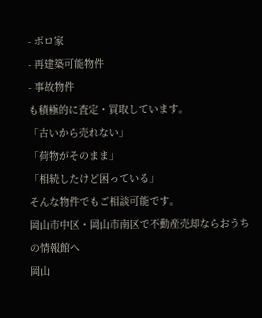- ボロ家
- 再建築可能物件
- 事故物件
も積極的に査定・買取しています。
「古いから売れない」
「荷物がそのまま」
「相続したけど困っている」
そんな物件でもご相談可能です。
岡山市中区・岡山市南区で不動産売却ならおうちの情報館へ
岡山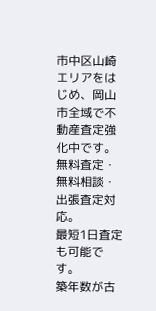市中区山崎エリアをはじめ、岡山市全域で不動産査定強化中です。
無料査定・無料相談・出張査定対応。
最短1日査定も可能です。
築年数が古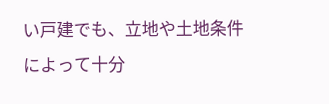い戸建でも、立地や土地条件によって十分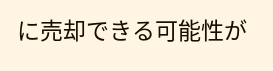に売却できる可能性が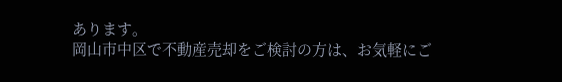あります。
岡山市中区で不動産売却をご検討の方は、お気軽にご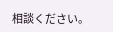相談ください。